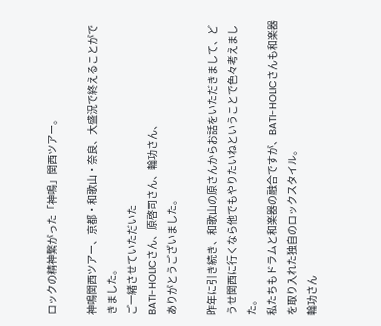ロックの精神繋がった「神鳴」関西ツアー。

神鳴関西ツアー、京都・和歌山・奈良、大盛況で終えることができました。
ご一緒させていただいた
BATI-HOLICさん、原啓司さん、輪功さん、
ありがとうございました。

昨年に引き続き、和歌山の原さんからお話をいただきまして、どうせ関西に行くなら他でもやりたいねということで色々考えました。
私たちもドラムと和楽器の融合ですが、BATI-HOLICさんも和楽器を取り入れた独自のロックスタイル。
輪功さん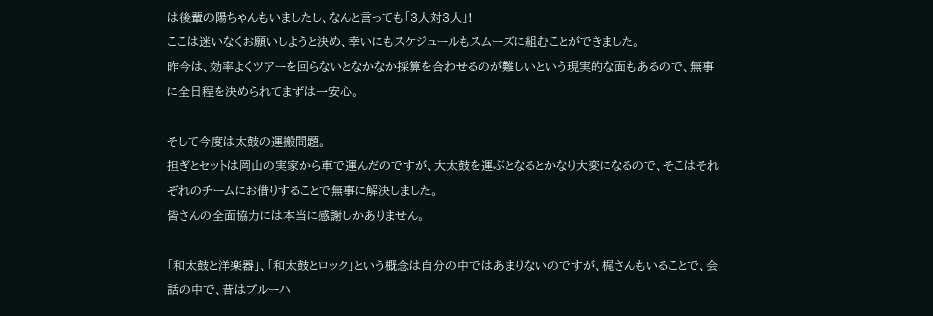は後輩の陽ちゃんもいましたし、なんと言っても「3人対3人」!
ここは迷いなくお願いしようと決め、幸いにもスケジュールもスムーズに組むことができました。
昨今は、効率よくツアーを回らないとなかなか採算を合わせるのが難しいという現実的な面もあるので、無事に全日程を決められてまずは一安心。

そして今度は太鼓の運搬問題。
担ぎとセットは岡山の実家から車で運んだのですが、大太鼓を運ぶとなるとかなり大変になるので、そこはそれぞれのチームにお借りすることで無事に解決しました。
皆さんの全面協力には本当に感謝しかありません。

「和太鼓と洋楽器」、「和太鼓とロック」という概念は自分の中ではあまりないのですが、梶さんもいることで、会話の中で、昔はブルーハ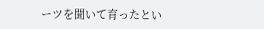ーツを聞いて育ったとい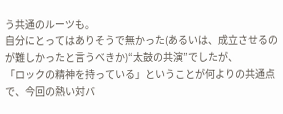う共通のルーツも。
自分にとってはありそうで無かった(あるいは、成立させるのが難しかったと言うべきか)“太鼓の共演”でしたが、
「ロックの精神を持っている」ということが何よりの共通点で、今回の熱い対バ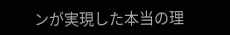ンが実現した本当の理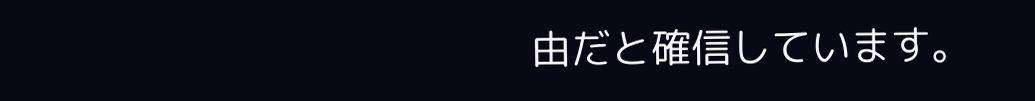由だと確信しています。